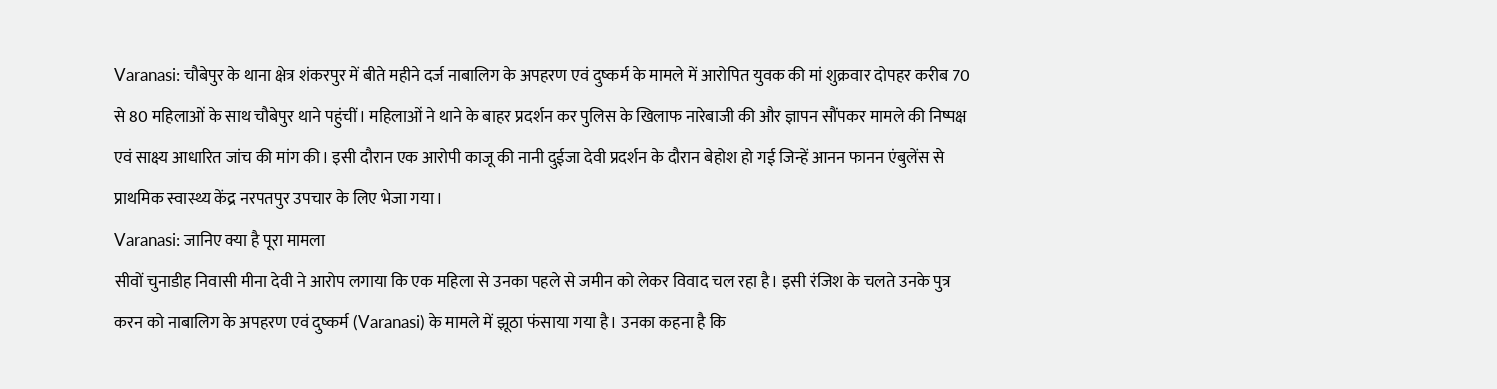Varanasi: चौबेपुर के थाना क्षेत्र शंकरपुर में बीते महीने दर्ज नाबालिग के अपहरण एवं दुष्कर्म के मामले में आरोपित युवक की मां शुक्रवार दोपहर करीब 70 से 80 महिलाओं के साथ चौबेपुर थाने पहुंचीं। महिलाओं ने थाने के बाहर प्रदर्शन कर पुलिस के खिलाफ नारेबाजी की और ज्ञापन सौंपकर मामले की निष्पक्ष एवं साक्ष्य आधारित जांच की मांग की। इसी दौरान एक आरोपी काजू की नानी दुईजा देवी प्रदर्शन के दौरान बेहोश हो गई जिन्हें आनन फानन एंबुलेंस से प्राथमिक स्वास्थ्य केंद्र नरपतपुर उपचार के लिए भेजा गया।
Varanasi: जानिए क्या है पूरा मामला
सीवों चुनाडीह निवासी मीना देवी ने आरोप लगाया कि एक महिला से उनका पहले से जमीन को लेकर विवाद चल रहा है। इसी रंजिश के चलते उनके पुत्र करन को नाबालिग के अपहरण एवं दुष्कर्म (Varanasi) के मामले में झूठा फंसाया गया है। उनका कहना है कि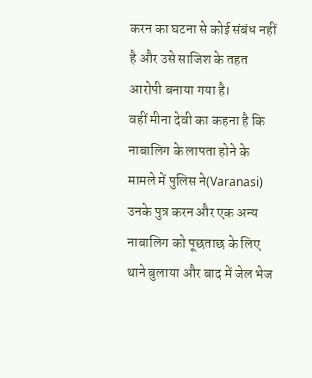करन का घटना से कोई संबंध नहीं है और उसे साजिश के तहत आरोपी बनाया गया है।
वहीं मीना देवी का कहना है कि नाबालिग के लापता होने के मामले में पुलिस ने(Varanasi) उनके पुत्र करन और एक अन्य नाबालिग को पूछताछ के लिए थाने बुलाया और बाद में जेल भेज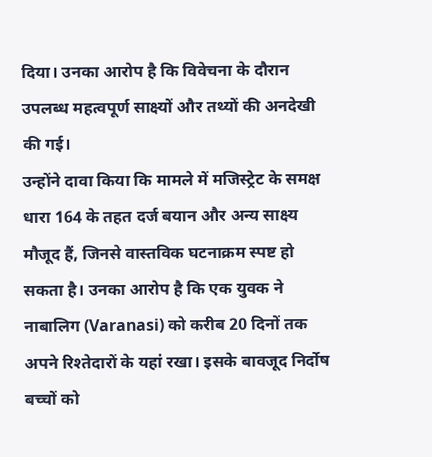दिया। उनका आरोप है कि विवेचना के दौरान उपलब्ध महत्वपूर्ण साक्ष्यों और तथ्यों की अनदेखी की गई।
उन्होंने दावा किया कि मामले में मजिस्ट्रेट के समक्ष धारा 164 के तहत दर्ज बयान और अन्य साक्ष्य मौजूद हैं, जिनसे वास्तविक घटनाक्रम स्पष्ट हो सकता है। उनका आरोप है कि एक युवक ने नाबालिग (Varanasi) को करीब 20 दिनों तक अपने रिश्तेदारों के यहां रखा। इसके बावजूद निर्दोष बच्चों को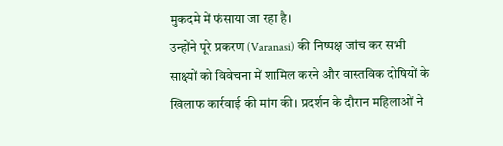मुकदमे में फंसाया जा रहा है।
उन्होंने पूरे प्रकरण (Varanasi) की निष्पक्ष जांच कर सभी साक्ष्यों को विवेचना में शामिल करने और वास्तविक दोषियों के खिलाफ कार्रवाई की मांग की। प्रदर्शन के दौरान महिलाओं ने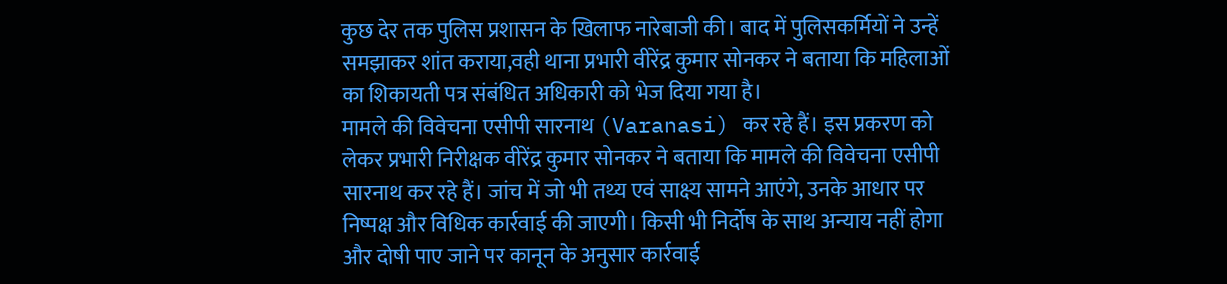कुछ देर तक पुलिस प्रशासन के खिलाफ नारेबाजी की। बाद में पुलिसकर्मियों ने उन्हें समझाकर शांत कराया,वही थाना प्रभारी वीरेंद्र कुमार सोनकर ने बताया कि महिलाओं का शिकायती पत्र संबंधित अधिकारी को भेज दिया गया है।
मामले की विवेचना एसीपी सारनाथ (Varanasi) कर रहे हैं। इस प्रकरण को लेकर प्रभारी निरीक्षक वीरेंद्र कुमार सोनकर ने बताया कि मामले की विवेचना एसीपी सारनाथ कर रहे हैं। जांच में जो भी तथ्य एवं साक्ष्य सामने आएंगे, उनके आधार पर निष्पक्ष और विधिक कार्रवाई की जाएगी। किसी भी निर्दोष के साथ अन्याय नहीं होगा और दोषी पाए जाने पर कानून के अनुसार कार्रवाई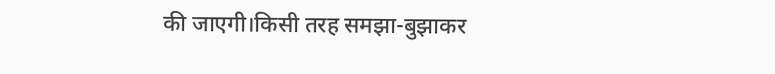की जाएगी।किसी तरह समझा-बुझाकर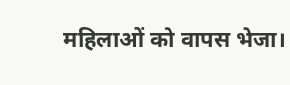महिलाओं को वापस भेजा।